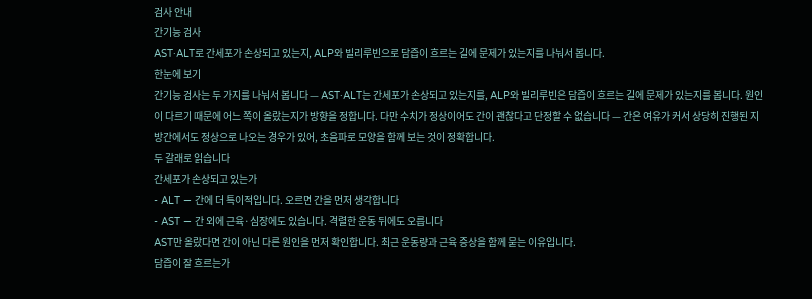검사 안내
간기능 검사
AST·ALT로 간세포가 손상되고 있는지, ALP와 빌리루빈으로 담즙이 흐르는 길에 문제가 있는지를 나눠서 봅니다.
한눈에 보기
간기능 검사는 두 가지를 나눠서 봅니다 — AST·ALT는 간세포가 손상되고 있는지를, ALP와 빌리루빈은 담즙이 흐르는 길에 문제가 있는지를 봅니다. 원인이 다르기 때문에 어느 쪽이 올랐는지가 방향을 정합니다. 다만 수치가 정상이어도 간이 괜찮다고 단정할 수 없습니다 — 간은 여유가 커서 상당히 진행된 지방간에서도 정상으로 나오는 경우가 있어, 초음파로 모양을 함께 보는 것이 정확합니다.
두 갈래로 읽습니다
간세포가 손상되고 있는가
- ALT — 간에 더 특이적입니다. 오르면 간을 먼저 생각합니다
- AST — 간 외에 근육·심장에도 있습니다. 격렬한 운동 뒤에도 오릅니다
AST만 올랐다면 간이 아닌 다른 원인을 먼저 확인합니다. 최근 운동량과 근육 증상을 함께 묻는 이유입니다.
담즙이 잘 흐르는가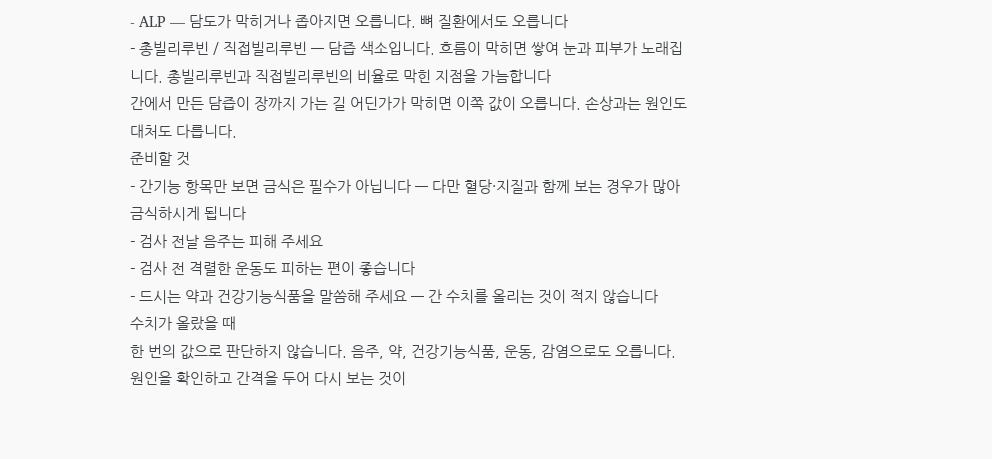- ALP — 담도가 막히거나 좁아지면 오릅니다. 뼈 질환에서도 오릅니다
- 총빌리루빈 / 직접빌리루빈 — 담즙 색소입니다. 흐름이 막히면 쌓여 눈과 피부가 노래집니다. 총빌리루빈과 직접빌리루빈의 비율로 막힌 지점을 가늠합니다
간에서 만든 담즙이 장까지 가는 길 어딘가가 막히면 이쪽 값이 오릅니다. 손상과는 원인도 대처도 다릅니다.
준비할 것
- 간기능 항목만 보면 금식은 필수가 아닙니다 — 다만 혈당·지질과 함께 보는 경우가 많아 금식하시게 됩니다
- 검사 전날 음주는 피해 주세요
- 검사 전 격렬한 운동도 피하는 편이 좋습니다
- 드시는 약과 건강기능식품을 말씀해 주세요 — 간 수치를 올리는 것이 적지 않습니다
수치가 올랐을 때
한 번의 값으로 판단하지 않습니다. 음주, 약, 건강기능식품, 운동, 감염으로도 오릅니다.
원인을 확인하고 간격을 두어 다시 보는 것이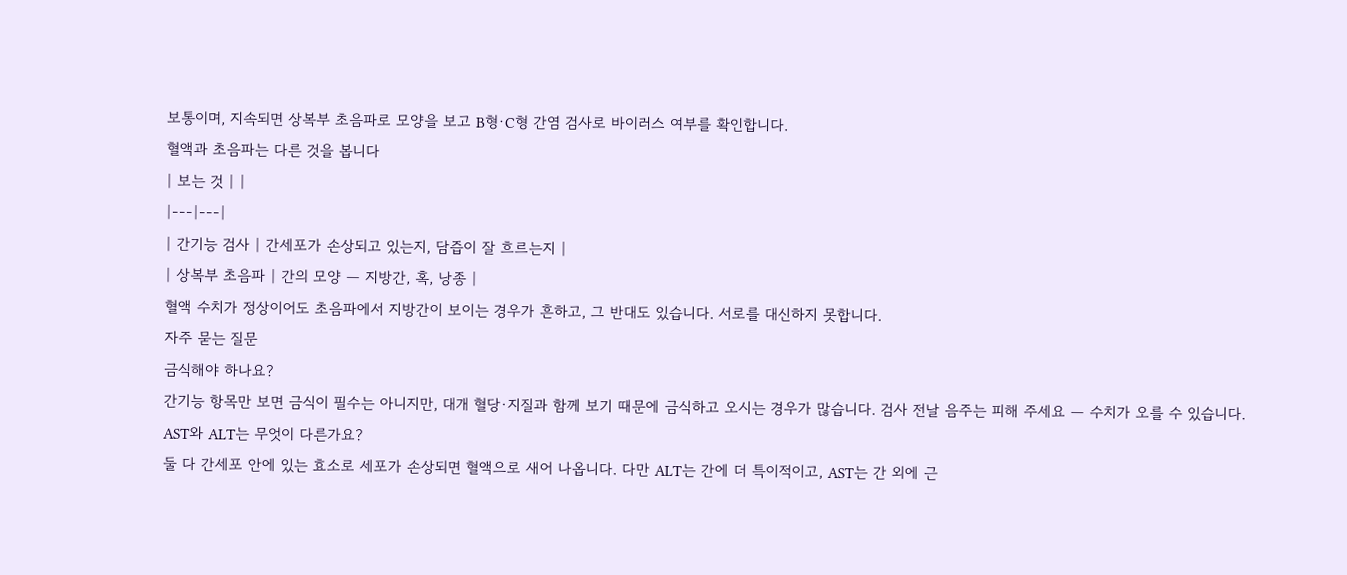보통이며, 지속되면 상복부 초음파로 모양을 보고 B형·C형 간염 검사로 바이러스 여부를 확인합니다.
혈액과 초음파는 다른 것을 봅니다
| 보는 것 | |
|---|---|
| 간기능 검사 | 간세포가 손상되고 있는지, 담즙이 잘 흐르는지 |
| 상복부 초음파 | 간의 모양 — 지방간, 혹, 낭종 |
혈액 수치가 정상이어도 초음파에서 지방간이 보이는 경우가 흔하고, 그 반대도 있습니다. 서로를 대신하지 못합니다.
자주 묻는 질문
금식해야 하나요?
간기능 항목만 보면 금식이 필수는 아니지만, 대개 혈당·지질과 함께 보기 때문에 금식하고 오시는 경우가 많습니다. 검사 전날 음주는 피해 주세요 — 수치가 오를 수 있습니다.
AST와 ALT는 무엇이 다른가요?
둘 다 간세포 안에 있는 효소로 세포가 손상되면 혈액으로 새어 나옵니다. 다만 ALT는 간에 더 특이적이고, AST는 간 외에 근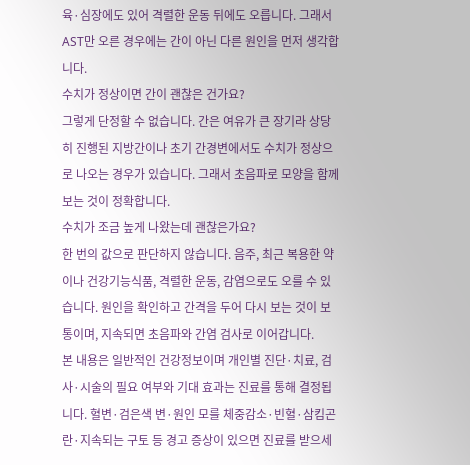육·심장에도 있어 격렬한 운동 뒤에도 오릅니다. 그래서 AST만 오른 경우에는 간이 아닌 다른 원인을 먼저 생각합니다.
수치가 정상이면 간이 괜찮은 건가요?
그렇게 단정할 수 없습니다. 간은 여유가 큰 장기라 상당히 진행된 지방간이나 초기 간경변에서도 수치가 정상으로 나오는 경우가 있습니다. 그래서 초음파로 모양을 함께 보는 것이 정확합니다.
수치가 조금 높게 나왔는데 괜찮은가요?
한 번의 값으로 판단하지 않습니다. 음주, 최근 복용한 약이나 건강기능식품, 격렬한 운동, 감염으로도 오를 수 있습니다. 원인을 확인하고 간격을 두어 다시 보는 것이 보통이며, 지속되면 초음파와 간염 검사로 이어갑니다.
본 내용은 일반적인 건강정보이며 개인별 진단·치료, 검사·시술의 필요 여부와 기대 효과는 진료를 통해 결정됩니다. 혈변·검은색 변·원인 모를 체중감소·빈혈·삼킴곤란·지속되는 구토 등 경고 증상이 있으면 진료를 받으세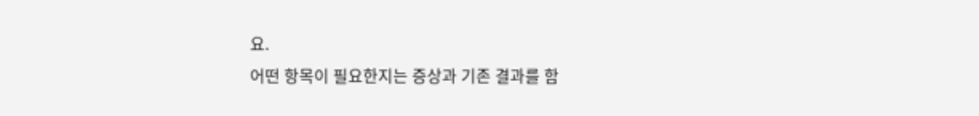요.
어떤 항목이 필요한지는 증상과 기존 결과를 함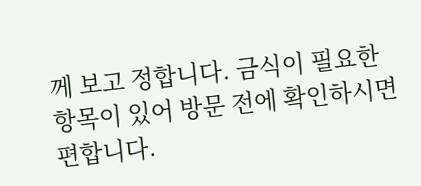께 보고 정합니다. 금식이 필요한 항목이 있어 방문 전에 확인하시면 편합니다.